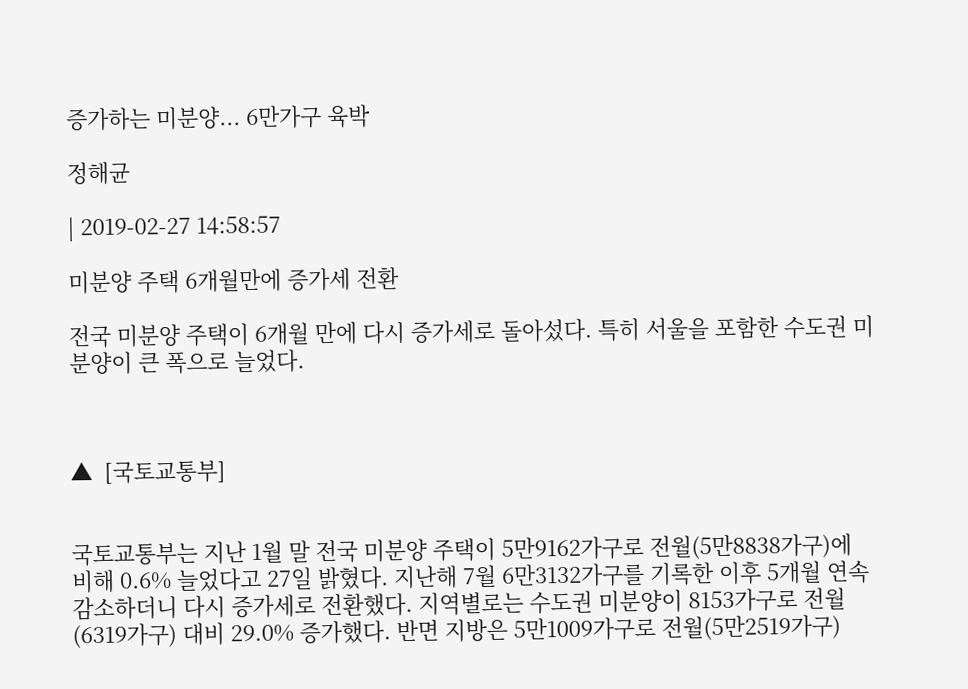증가하는 미분양... 6만가구 육박

정해균

| 2019-02-27 14:58:57

미분양 주택 6개월만에 증가세 전환

전국 미분양 주택이 6개월 만에 다시 증가세로 돌아섰다. 특히 서울을 포함한 수도권 미분양이 큰 폭으로 늘었다.



▲  [국토교통부]


국토교통부는 지난 1월 말 전국 미분양 주택이 5만9162가구로 전월(5만8838가구)에 비해 0.6% 늘었다고 27일 밝혔다. 지난해 7월 6만3132가구를 기록한 이후 5개월 연속 감소하더니 다시 증가세로 전환했다. 지역별로는 수도권 미분양이 8153가구로 전월(6319가구) 대비 29.0% 증가했다. 반면 지방은 5만1009가구로 전월(5만2519가구)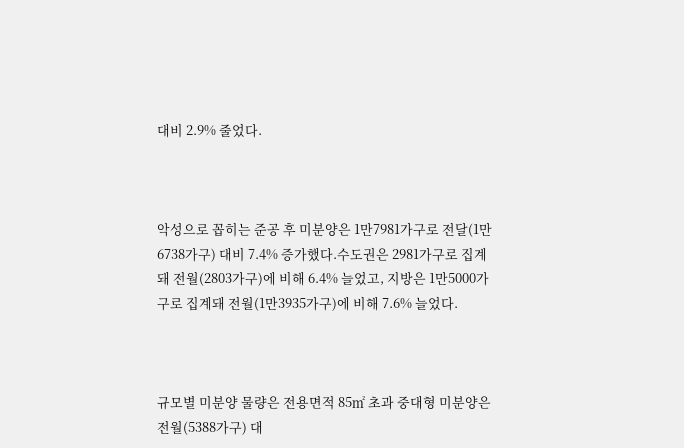대비 2.9% 줄었다.



악성으로 꼽히는 준공 후 미분양은 1만7981가구로 전달(1만6738가구) 대비 7.4% 증가했다.수도권은 2981가구로 집계돼 전월(2803가구)에 비해 6.4% 늘었고, 지방은 1만5000가구로 집계돼 전월(1만3935가구)에 비해 7.6% 늘었다.



규모별 미분양 물량은 전용면적 85㎡ 초과 중대형 미분양은 전월(5388가구) 대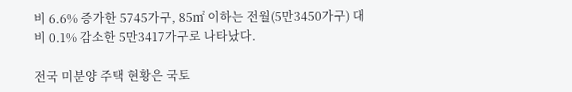비 6.6% 증가한 5745가구, 85㎡ 이하는 전월(5만3450가구) 대비 0.1% 감소한 5만3417가구로 나타났다.

전국 미분양 주택 현황은 국토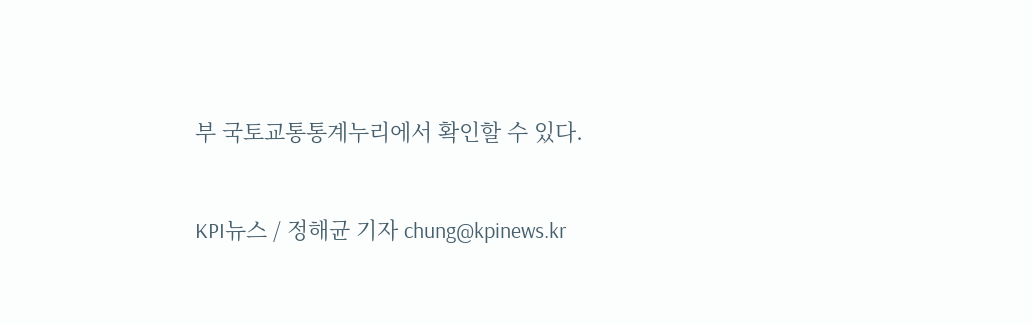부 국토교통통계누리에서 확인할 수 있다.


KPI뉴스 / 정해균 기자 chung@kpinews.kr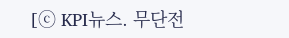[ⓒ KPI뉴스. 무단전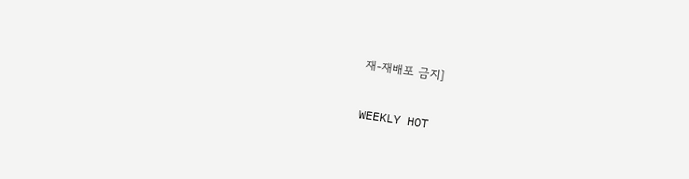재-재배포 금지]

WEEKLY HOT